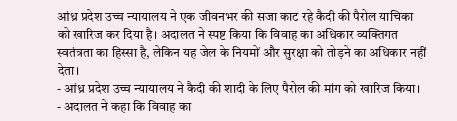आंध्र प्रदेश उच्च न्यायालय ने एक जीवनभर की सजा काट रहे कैदी की पैरोल याचिका को खारिज कर दिया है। अदालत ने स्पष्ट किया कि विवाह का अधिकार व्यक्तिगत स्वतंत्रता का हिस्सा है, लेकिन यह जेल के नियमों और सुरक्षा को तोड़ने का अधिकार नहीं देता।
- आंध्र प्रदेश उच्च न्यायालय ने कैदी की शादी के लिए पैरोल की मांग को खारिज किया।
- अदालत ने कहा कि विवाह का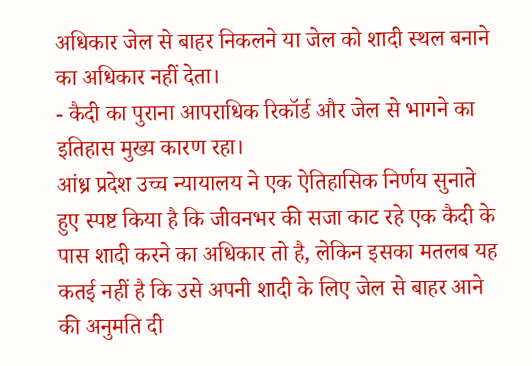अधिकार जेल से बाहर निकलने या जेल को शादी स्थल बनाने का अधिकार नहीं देता।
- कैदी का पुराना आपराधिक रिकॉर्ड और जेल से भागने का इतिहास मुख्य कारण रहा।
आंध्र प्रदेश उच्च न्यायालय ने एक ऐतिहासिक निर्णय सुनाते हुए स्पष्ट किया है कि जीवनभर की सजा काट रहे एक कैदी के पास शादी करने का अधिकार तो है, लेकिन इसका मतलब यह कतई नहीं है कि उसे अपनी शादी के लिए जेल से बाहर आने की अनुमति दी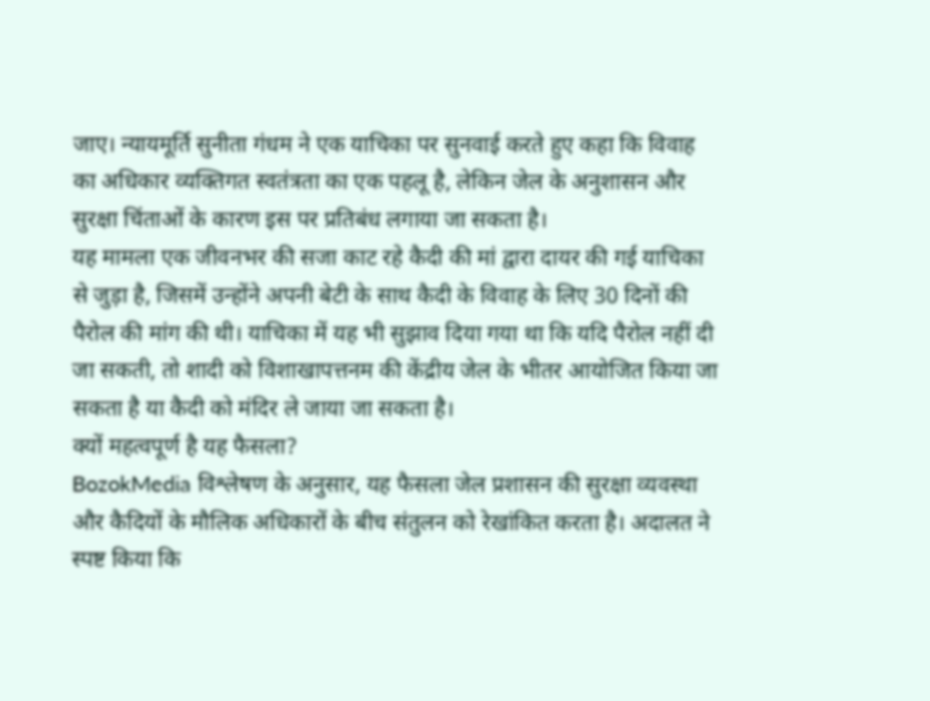जाए। न्यायमूर्ति सुनीता गंधम ने एक याचिका पर सुनवाई करते हुए कहा कि विवाह का अधिकार व्यक्तिगत स्वतंत्रता का एक पहलू है, लेकिन जेल के अनुशासन और सुरक्षा चिंताओं के कारण इस पर प्रतिबंध लगाया जा सकता है।
यह मामला एक जीवनभर की सजा काट रहे कैदी की मां द्वारा दायर की गई याचिका से जुड़ा है, जिसमें उन्होंने अपनी बेटी के साथ कैदी के विवाह के लिए 30 दिनों की पैरोल की मांग की थी। याचिका में यह भी सुझाव दिया गया था कि यदि पैरोल नहीं दी जा सकती, तो शादी को विशाखापत्तनम की केंद्रीय जेल के भीतर आयोजित किया जा सकता है या कैदी को मंदिर ले जाया जा सकता है।
क्यों महत्वपूर्ण है यह फैसला?
BozokMedia विश्लेषण के अनुसार, यह फैसला जेल प्रशासन की सुरक्षा व्यवस्था और कैदियों के मौलिक अधिकारों के बीच संतुलन को रेखांकित करता है। अदालत ने स्पष्ट किया कि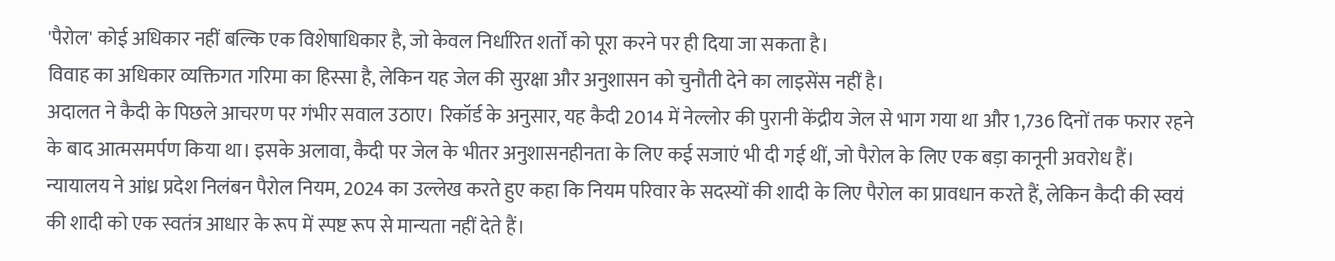'पैरोल' कोई अधिकार नहीं बल्कि एक विशेषाधिकार है, जो केवल निर्धारित शर्तों को पूरा करने पर ही दिया जा सकता है।
विवाह का अधिकार व्यक्तिगत गरिमा का हिस्सा है, लेकिन यह जेल की सुरक्षा और अनुशासन को चुनौती देने का लाइसेंस नहीं है।
अदालत ने कैदी के पिछले आचरण पर गंभीर सवाल उठाए। रिकॉर्ड के अनुसार, यह कैदी 2014 में नेल्लोर की पुरानी केंद्रीय जेल से भाग गया था और 1,736 दिनों तक फरार रहने के बाद आत्मसमर्पण किया था। इसके अलावा, कैदी पर जेल के भीतर अनुशासनहीनता के लिए कई सजाएं भी दी गई थीं, जो पैरोल के लिए एक बड़ा कानूनी अवरोध हैं।
न्यायालय ने आंध्र प्रदेश निलंबन पैरोल नियम, 2024 का उल्लेख करते हुए कहा कि नियम परिवार के सदस्यों की शादी के लिए पैरोल का प्रावधान करते हैं, लेकिन कैदी की स्वयं की शादी को एक स्वतंत्र आधार के रूप में स्पष्ट रूप से मान्यता नहीं देते हैं।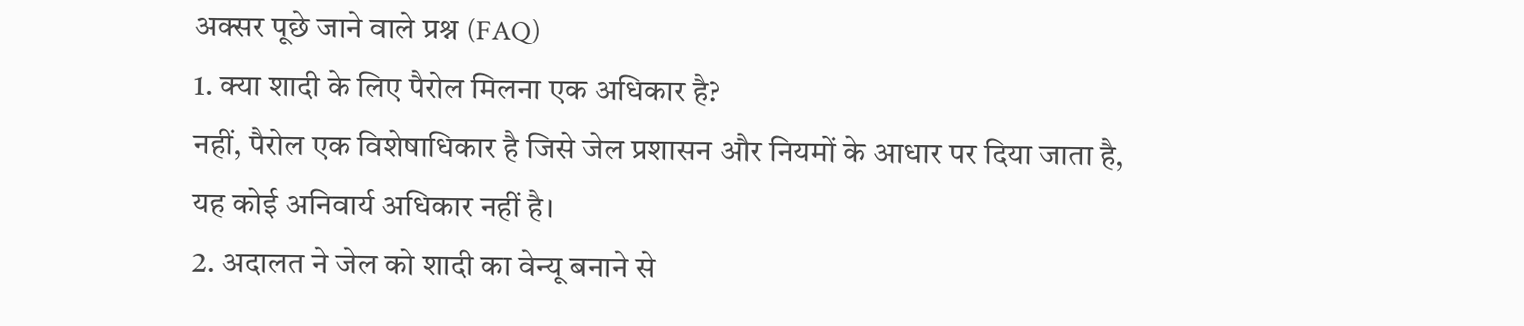अक्सर पूछे जाने वाले प्रश्न (FAQ)
1. क्या शादी के लिए पैरोल मिलना एक अधिकार है?
नहीं, पैरोल एक विशेषाधिकार है जिसे जेल प्रशासन और नियमों के आधार पर दिया जाता है, यह कोई अनिवार्य अधिकार नहीं है।
2. अदालत ने जेल को शादी का वेन्यू बनाने से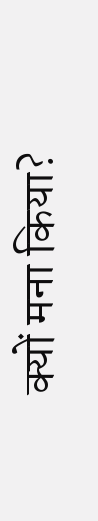क्यों मना किया?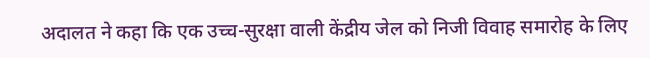अदालत ने कहा कि एक उच्च-सुरक्षा वाली केंद्रीय जेल को निजी विवाह समारोह के लिए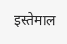इस्तेमाल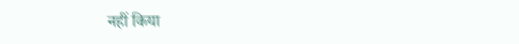नहीं किया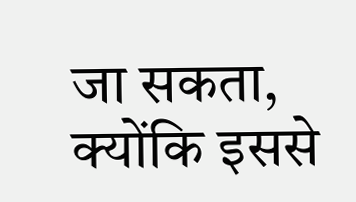जा सकता, क्योंकि इससे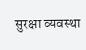सुरक्षा व्यवस्था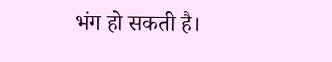भंग हो सकती है।